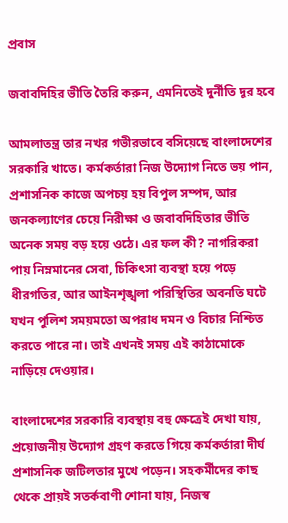প্রবাস

জবাবদিহির ভীতি তৈরি করুন, এমনিতেই দুর্নীতি দূর হবে

আমলাতন্ত্র তার নখর গভীরভাবে বসিয়েছে বাংলাদেশের সরকারি খাতে। কর্মকর্তারা নিজ উদ্যোগ নিতে ভয় পান, প্রশাসনিক কাজে অপচয় হয় বিপুল সম্পদ, আর জনকল্যাণের চেয়ে নিরীক্ষা ও জবাবদিহিতার ভীতি অনেক সময় বড় হয়ে ওঠে। এর ফল কী? নাগরিকরা পায় নিম্নমানের সেবা, চিকিৎসা ব্যবস্থা হয়ে পড়ে ধীরগতির, আর আইনশৃঙ্খলা পরিস্থিতির অবনতি ঘটে যখন পুলিশ সময়মতো অপরাধ দমন ও বিচার নিশ্চিত করতে পারে না। তাই এখনই সময় এই কাঠামোকে নাড়িয়ে দেওয়ার।

বাংলাদেশের সরকারি ব্যবস্থায় বহু ক্ষেত্রেই দেখা যায়, প্রয়োজনীয় উদ্যোগ গ্রহণ করতে গিয়ে কর্মকর্তারা দীর্ঘ প্রশাসনিক জটিলতার মুখে পড়েন। সহকর্মীদের কাছ থেকে প্রায়ই সতর্কবাণী শোনা যায়, নিজস্ব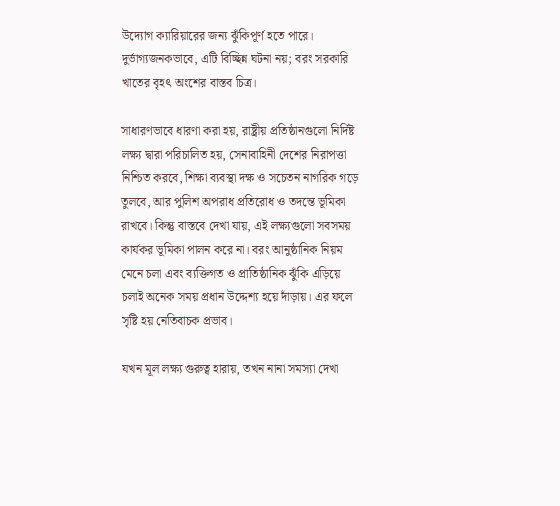উদ্যোগ ক্যারিয়ারের জন্য ঝুঁকিপূর্ণ হতে পারে। দুর্ভাগ্যজনকভাবে, এটি বিচ্ছিন্ন ঘটনা নয়; বরং সরকারি খাতের বৃহৎ অংশের বাস্তব চিত্র।

সাধারণভাবে ধারণা করা হয়, রাষ্ট্রীয় প্রতিষ্ঠানগুলো নির্দিষ্ট লক্ষ্য দ্বারা পরিচালিত হয়, সেনাবাহিনী দেশের নিরাপত্তা নিশ্চিত করবে, শিক্ষা ব্যবস্থা দক্ষ ও সচেতন নাগরিক গড়ে তুলবে, আর পুলিশ অপরাধ প্রতিরোধ ও তদন্তে ভূমিকা রাখবে। কিন্তু বাস্তবে দেখা যায়, এই লক্ষ্যগুলো সবসময় কার্যকর ভূমিকা পালন করে না। বরং আনুষ্ঠানিক নিয়ম মেনে চলা এবং ব্যক্তিগত ও প্রাতিষ্ঠানিক ঝুঁকি এড়িয়ে চলাই অনেক সময় প্রধান উদ্দেশ্য হয়ে দাঁড়ায়। এর ফলে সৃষ্টি হয় নেতিবাচক প্রভাব।

যখন মূল লক্ষ্য গুরুত্ব হারায়, তখন নানা সমস্যা দেখা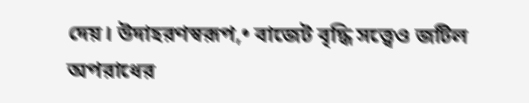দেয়। উদাহরণস্বরূপ,• বাজেট বৃদ্ধি সত্ত্বেও জটিল অপরাধের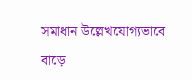সমাধান উল্লেখযোগ্যভাবে বাড়ে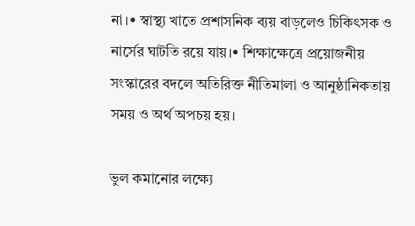না।• স্বাস্থ্য খাতে প্রশাসনিক ব্যয় বাড়লেও চিকিৎসক ও নার্সের ঘাটতি রয়ে যায়।• শিক্ষাক্ষেত্রে প্রয়োজনীয় সংস্কারের বদলে অতিরিক্ত নীতিমালা ও আনুষ্ঠানিকতায় সময় ও অর্থ অপচয় হয়।

ভুল কমানোর লক্ষ্যে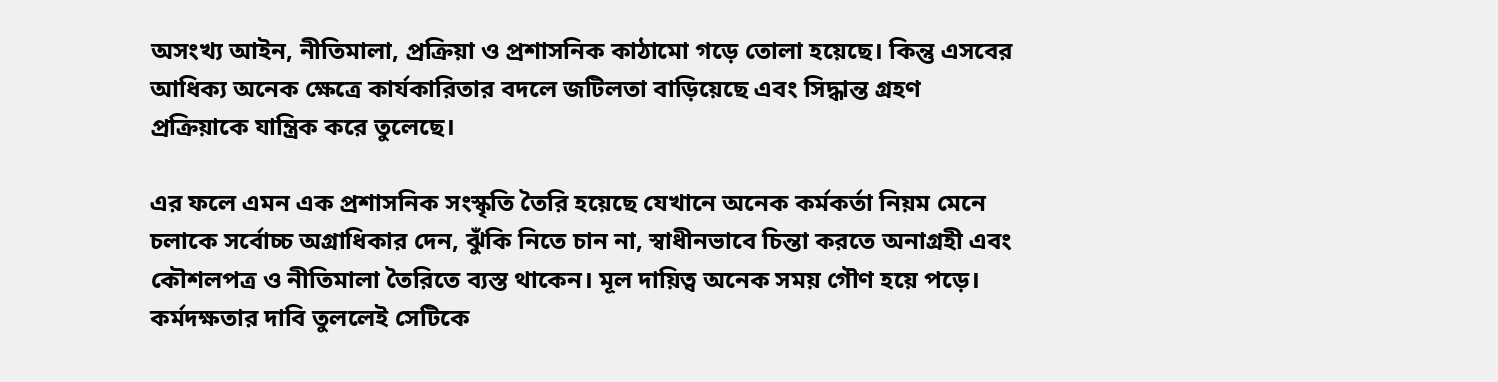অসংখ্য আইন, নীতিমালা, প্রক্রিয়া ও প্রশাসনিক কাঠামো গড়ে তোলা হয়েছে। কিন্তু এসবের আধিক্য অনেক ক্ষেত্রে কার্যকারিতার বদলে জটিলতা বাড়িয়েছে এবং সিদ্ধান্ত গ্রহণ প্রক্রিয়াকে যান্ত্রিক করে তুলেছে।

এর ফলে এমন এক প্রশাসনিক সংস্কৃতি তৈরি হয়েছে যেখানে অনেক কর্মকর্তা নিয়ম মেনে চলাকে সর্বোচ্চ অগ্রাধিকার দেন, ঝুঁকি নিতে চান না, স্বাধীনভাবে চিন্তা করতে অনাগ্রহী এবং কৌশলপত্র ও নীতিমালা তৈরিতে ব্যস্ত থাকেন। মূল দায়িত্ব অনেক সময় গৌণ হয়ে পড়ে। কর্মদক্ষতার দাবি তুললেই সেটিকে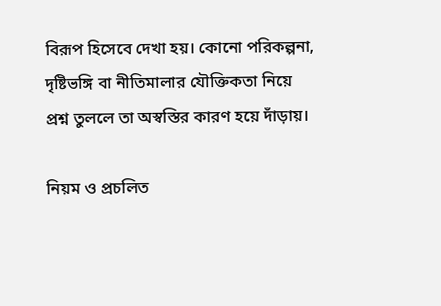বিরূপ হিসেবে দেখা হয়। কোনো পরিকল্পনা, দৃষ্টিভঙ্গি বা নীতিমালার যৌক্তিকতা নিয়ে প্রশ্ন তুললে তা অস্বস্তির কারণ হয়ে দাঁড়ায়।

নিয়ম ও প্রচলিত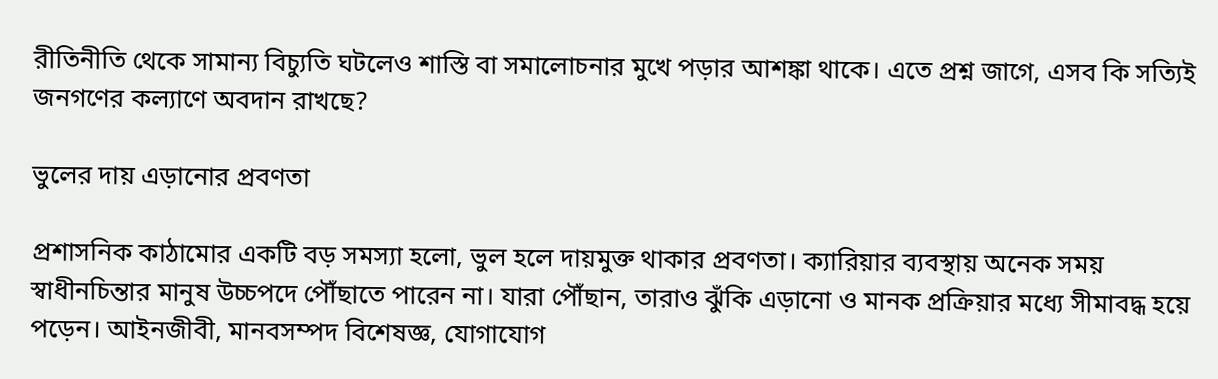রীতিনীতি থেকে সামান্য বিচ্যুতি ঘটলেও শাস্তি বা সমালোচনার মুখে পড়ার আশঙ্কা থাকে। এতে প্রশ্ন জাগে, এসব কি সত্যিই জনগণের কল্যাণে অবদান রাখছে?

ভুলের দায় এড়ানোর প্রবণতা

প্রশাসনিক কাঠামোর একটি বড় সমস্যা হলো, ভুল হলে দায়মুক্ত থাকার প্রবণতা। ক্যারিয়ার ব্যবস্থায় অনেক সময় স্বাধীনচিন্তার মানুষ উচ্চপদে পৌঁছাতে পারেন না। যারা পৌঁছান, তারাও ঝুঁকি এড়ানো ও মানক প্রক্রিয়ার মধ্যে সীমাবদ্ধ হয়ে পড়েন। আইনজীবী, মানবসম্পদ বিশেষজ্ঞ, যোগাযোগ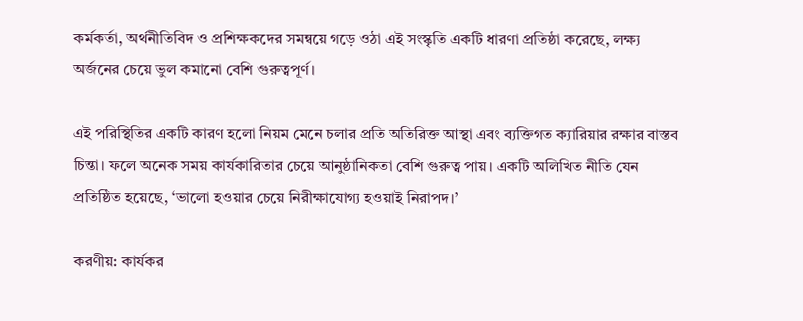কর্মকর্তা, অর্থনীতিবিদ ও প্রশিক্ষকদের সমন্বয়ে গড়ে ওঠা এই সংস্কৃতি একটি ধারণা প্রতিষ্ঠা করেছে, লক্ষ্য অর্জনের চেয়ে ভুল কমানো বেশি গুরুত্বপূর্ণ।

এই পরিস্থিতির একটি কারণ হলো নিয়ম মেনে চলার প্রতি অতিরিক্ত আস্থা এবং ব্যক্তিগত ক্যারিয়ার রক্ষার বাস্তব চিন্তা। ফলে অনেক সময় কার্যকারিতার চেয়ে আনুষ্ঠানিকতা বেশি গুরুত্ব পায়। একটি অলিখিত নীতি যেন প্রতিষ্ঠিত হয়েছে, ‘ভালো হওয়ার চেয়ে নিরীক্ষাযোগ্য হওয়াই নিরাপদ।’

করণীয়: কার্যকর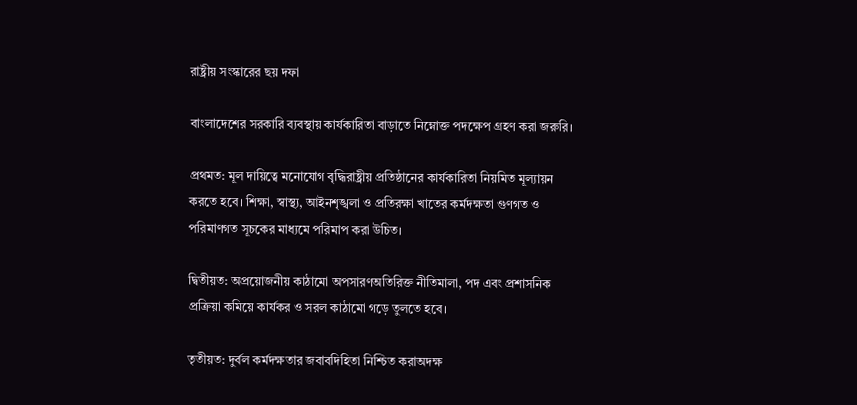রাষ্ট্রীয় সংস্কারের ছয় দফা

বাংলাদেশের সরকারি ব্যবস্থায় কার্যকারিতা বাড়াতে নিম্নোক্ত পদক্ষেপ গ্রহণ করা জরুরি।

প্রথমত: মূল দায়িত্বে মনোযোগ বৃদ্ধিরাষ্ট্রীয় প্রতিষ্ঠানের কার্যকারিতা নিয়মিত মূল্যায়ন করতে হবে। শিক্ষা, স্বাস্থ্য, আইনশৃঙ্খলা ও প্রতিরক্ষা খাতের কর্মদক্ষতা গুণগত ও পরিমাণগত সূচকের মাধ্যমে পরিমাপ করা উচিত।

দ্বিতীয়ত: অপ্রয়োজনীয় কাঠামো অপসারণঅতিরিক্ত নীতিমালা, পদ এবং প্রশাসনিক প্রক্রিয়া কমিয়ে কার্যকর ও সরল কাঠামো গড়ে তুলতে হবে।

তৃতীয়ত: দুর্বল কর্মদক্ষতার জবাবদিহিতা নিশ্চিত করাঅদক্ষ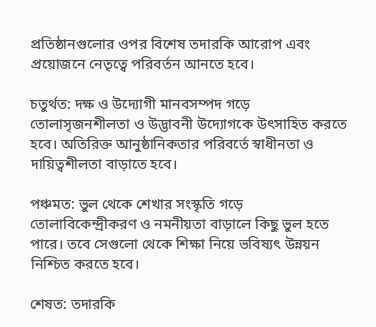প্রতিষ্ঠানগুলোর ওপর বিশেষ তদারকি আরোপ এবং প্রয়োজনে নেতৃত্বে পরিবর্তন আনতে হবে।

চতুর্থত: দক্ষ ও উদ্যোগী মানবসম্পদ গড়ে তোলাসৃজনশীলতা ও উদ্ভাবনী উদ্যোগকে উৎসাহিত করতে হবে। অতিরিক্ত আনুষ্ঠানিকতার পরিবর্তে স্বাধীনতা ও দায়িত্বশীলতা বাড়াতে হবে।

পঞ্চমত: ভুল থেকে শেখার সংস্কৃতি গড়ে তোলাবিকেন্দ্রীকরণ ও নমনীয়তা বাড়ালে কিছু ভুল হতে পারে। তবে সেগুলো থেকে শিক্ষা নিয়ে ভবিষ্যৎ উন্নয়ন নিশ্চিত করতে হবে।

শেষত: তদারকি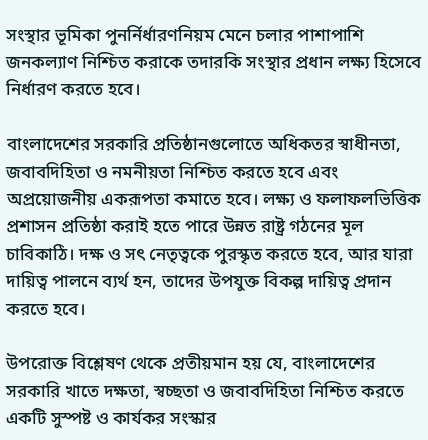সংস্থার ভূমিকা পুনর্নির্ধারণনিয়ম মেনে চলার পাশাপাশি জনকল্যাণ নিশ্চিত করাকে তদারকি সংস্থার প্রধান লক্ষ্য হিসেবে নির্ধারণ করতে হবে।

বাংলাদেশের সরকারি প্রতিষ্ঠানগুলোতে অধিকতর স্বাধীনতা, জবাবদিহিতা ও নমনীয়তা নিশ্চিত করতে হবে এবং অপ্রয়োজনীয় একরূপতা কমাতে হবে। লক্ষ্য ও ফলাফলভিত্তিক প্রশাসন প্রতিষ্ঠা করাই হতে পারে উন্নত রাষ্ট্র গঠনের মূল চাবিকাঠি। দক্ষ ও সৎ নেতৃত্বকে পুরস্কৃত করতে হবে, আর যারা দায়িত্ব পালনে ব্যর্থ হন, তাদের উপযুক্ত বিকল্প দায়িত্ব প্রদান করতে হবে।

উপরোক্ত বিশ্লেষণ থেকে প্রতীয়মান হয় যে, বাংলাদেশের সরকারি খাতে দক্ষতা, স্বচ্ছতা ও জবাবদিহিতা নিশ্চিত করতে একটি সুস্পষ্ট ও কার্যকর সংস্কার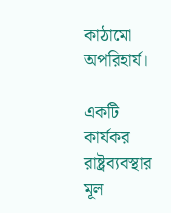কাঠামো অপরিহার্য।

একটি কার্যকর রাষ্ট্রব্যবস্থার মূল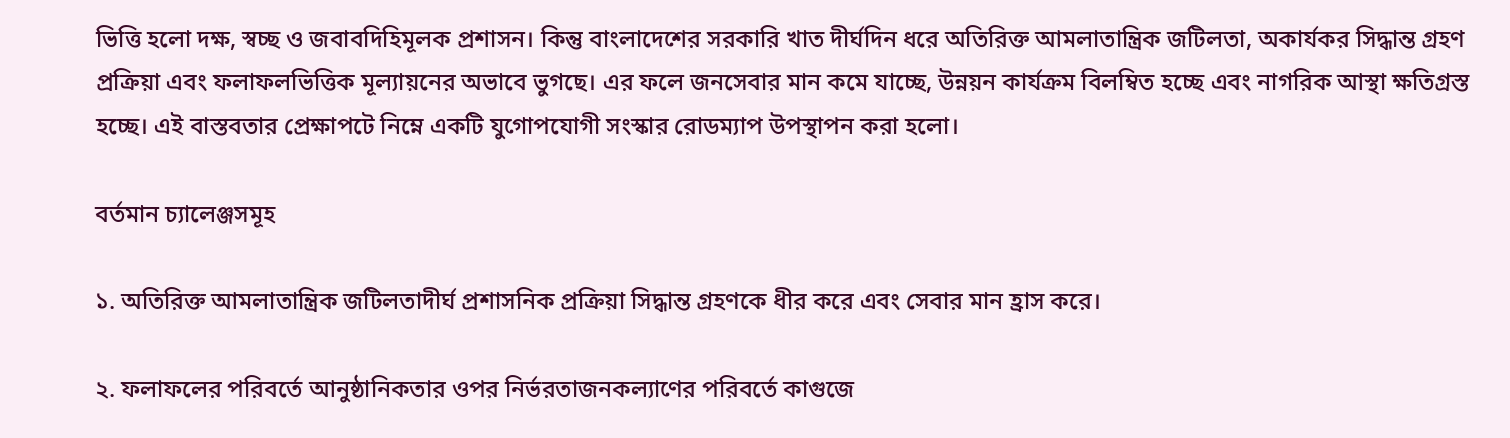ভিত্তি হলো দক্ষ, স্বচ্ছ ও জবাবদিহিমূলক প্রশাসন। কিন্তু বাংলাদেশের সরকারি খাত দীর্ঘদিন ধরে অতিরিক্ত আমলাতান্ত্রিক জটিলতা, অকার্যকর সিদ্ধান্ত গ্রহণ প্রক্রিয়া এবং ফলাফলভিত্তিক মূল্যায়নের অভাবে ভুগছে। এর ফলে জনসেবার মান কমে যাচ্ছে, উন্নয়ন কার্যক্রম বিলম্বিত হচ্ছে এবং নাগরিক আস্থা ক্ষতিগ্রস্ত হচ্ছে। এই বাস্তবতার প্রেক্ষাপটে নিম্নে একটি যুগোপযোগী সংস্কার রোডম্যাপ উপস্থাপন করা হলো।

বর্তমান চ্যালেঞ্জসমূহ

১. অতিরিক্ত আমলাতান্ত্রিক জটিলতাদীর্ঘ প্রশাসনিক প্রক্রিয়া সিদ্ধান্ত গ্রহণকে ধীর করে এবং সেবার মান হ্রাস করে।

২. ফলাফলের পরিবর্তে আনুষ্ঠানিকতার ওপর নির্ভরতাজনকল্যাণের পরিবর্তে কাগুজে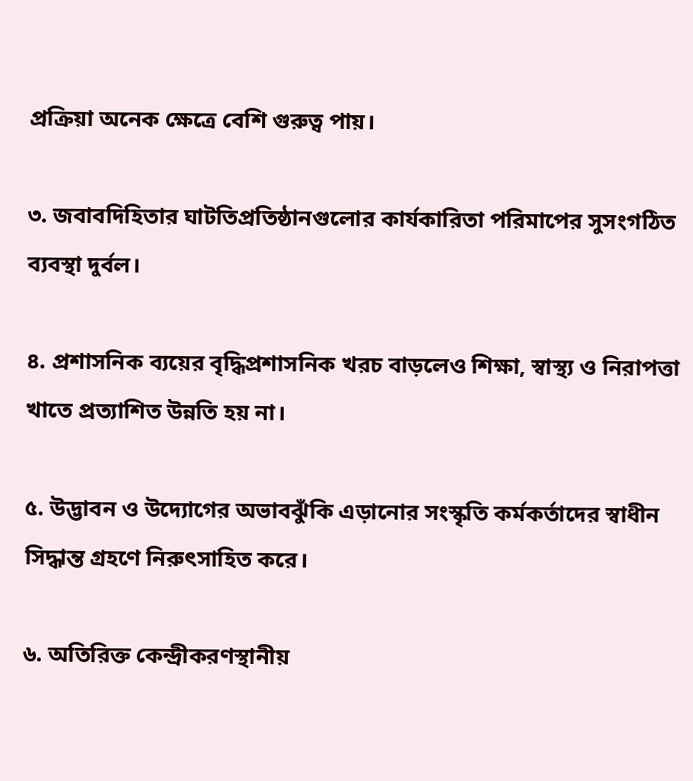প্রক্রিয়া অনেক ক্ষেত্রে বেশি গুরুত্ব পায়।

৩. জবাবদিহিতার ঘাটতিপ্রতিষ্ঠানগুলোর কার্যকারিতা পরিমাপের সুসংগঠিত ব্যবস্থা দুর্বল।

৪. প্রশাসনিক ব্যয়ের বৃদ্ধিপ্রশাসনিক খরচ বাড়লেও শিক্ষা, স্বাস্থ্য ও নিরাপত্তা খাতে প্রত্যাশিত উন্নতি হয় না।

৫. উদ্ভাবন ও উদ্যোগের অভাবঝুঁকি এড়ানোর সংস্কৃতি কর্মকর্তাদের স্বাধীন সিদ্ধান্ত গ্রহণে নিরুৎসাহিত করে।

৬. অতিরিক্ত কেন্দ্রীকরণস্থানীয়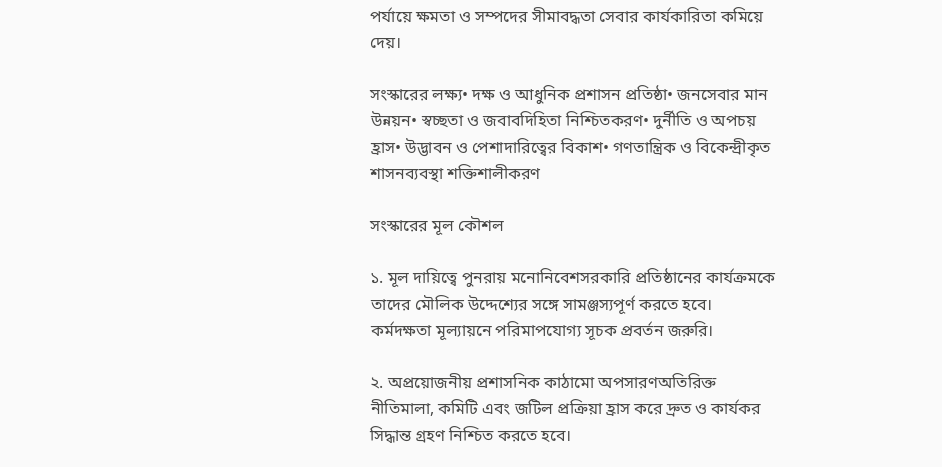পর্যায়ে ক্ষমতা ও সম্পদের সীমাবদ্ধতা সেবার কার্যকারিতা কমিয়ে দেয়।

সংস্কারের লক্ষ্য• দক্ষ ও আধুনিক প্রশাসন প্রতিষ্ঠা• জনসেবার মান উন্নয়ন• স্বচ্ছতা ও জবাবদিহিতা নিশ্চিতকরণ• দুর্নীতি ও অপচয় হ্রাস• উদ্ভাবন ও পেশাদারিত্বের বিকাশ• গণতান্ত্রিক ও বিকেন্দ্রীকৃত শাসনব্যবস্থা শক্তিশালীকরণ

সংস্কারের মূল কৌশল

১. মূল দায়িত্বে পুনরায় মনোনিবেশসরকারি প্রতিষ্ঠানের কার্যক্রমকে তাদের মৌলিক উদ্দেশ্যের সঙ্গে সামঞ্জস্যপূর্ণ করতে হবে। কর্মদক্ষতা মূল্যায়নে পরিমাপযোগ্য সূচক প্রবর্তন জরুরি।

২. অপ্রয়োজনীয় প্রশাসনিক কাঠামো অপসারণঅতিরিক্ত নীতিমালা, কমিটি এবং জটিল প্রক্রিয়া হ্রাস করে দ্রুত ও কার্যকর সিদ্ধান্ত গ্রহণ নিশ্চিত করতে হবে।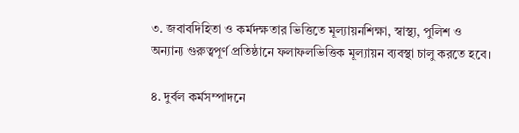৩. জবাবদিহিতা ও কর্মদক্ষতার ভিত্তিতে মূল্যায়নশিক্ষা, স্বাস্থ্য, পুলিশ ও অন্যান্য গুরুত্বপূর্ণ প্রতিষ্ঠানে ফলাফলভিত্তিক মূল্যায়ন ব্যবস্থা চালু করতে হবে।

৪. দুর্বল কর্মসম্পাদনে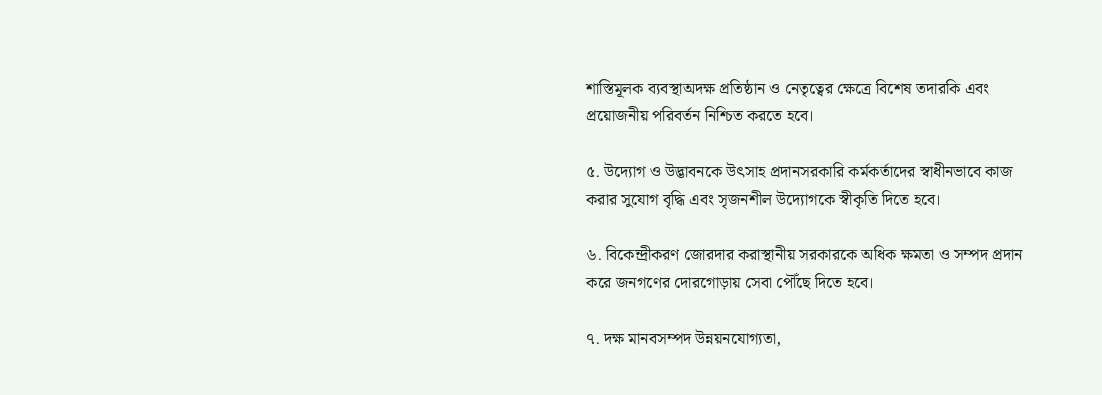শাস্তিমূলক ব্যবস্থাঅদক্ষ প্রতিষ্ঠান ও নেতৃত্বের ক্ষেত্রে বিশেষ তদারকি এবং প্রয়োজনীয় পরিবর্তন নিশ্চিত করতে হবে।

৫. উদ্যোগ ও উদ্ভাবনকে উৎসাহ প্রদানসরকারি কর্মকর্তাদের স্বাধীনভাবে কাজ করার সুযোগ বৃদ্ধি এবং সৃজনশীল উদ্যোগকে স্বীকৃতি দিতে হবে।

৬. বিকেন্দ্রীকরণ জোরদার করাস্থানীয় সরকারকে অধিক ক্ষমতা ও সম্পদ প্রদান করে জনগণের দোরগোড়ায় সেবা পৌঁছে দিতে হবে।

৭. দক্ষ মানবসম্পদ উন্নয়নযোগ্যতা,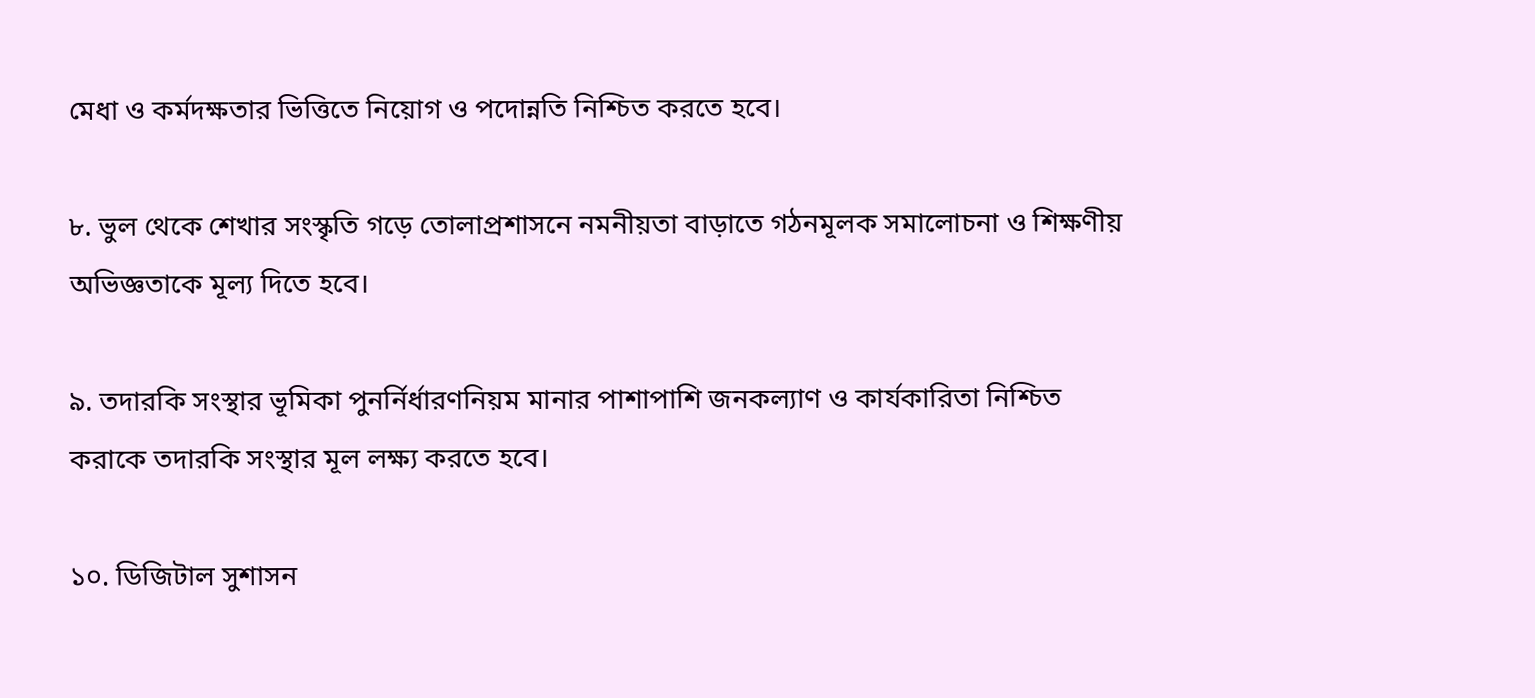মেধা ও কর্মদক্ষতার ভিত্তিতে নিয়োগ ও পদোন্নতি নিশ্চিত করতে হবে।

৮. ভুল থেকে শেখার সংস্কৃতি গড়ে তোলাপ্রশাসনে নমনীয়তা বাড়াতে গঠনমূলক সমালোচনা ও শিক্ষণীয় অভিজ্ঞতাকে মূল্য দিতে হবে।

৯. তদারকি সংস্থার ভূমিকা পুনর্নির্ধারণনিয়ম মানার পাশাপাশি জনকল্যাণ ও কার্যকারিতা নিশ্চিত করাকে তদারকি সংস্থার মূল লক্ষ্য করতে হবে।

১০. ডিজিটাল সুশাসন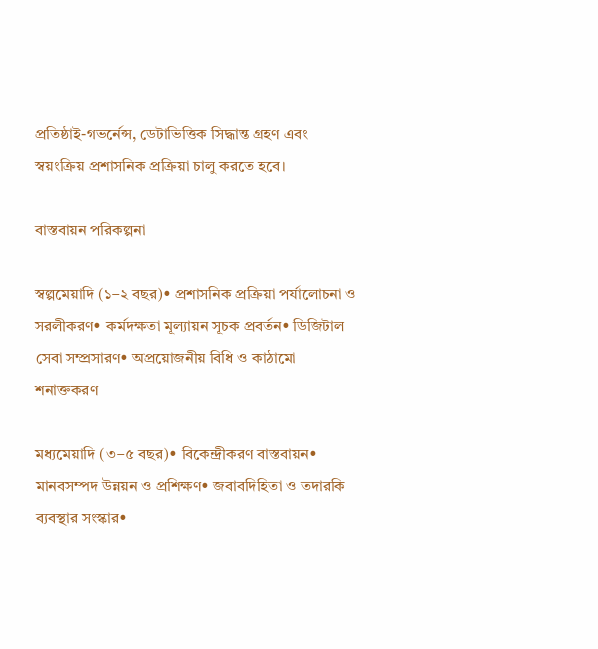প্রতিষ্ঠাই-গভর্নেন্স, ডেটাভিত্তিক সিদ্ধান্ত গ্রহণ এবং স্বয়ংক্রিয় প্রশাসনিক প্রক্রিয়া চালু করতে হবে।

বাস্তবায়ন পরিকল্পনা

স্বল্পমেয়াদি (১–২ বছর)• প্রশাসনিক প্রক্রিয়া পর্যালোচনা ও সরলীকরণ• কর্মদক্ষতা মূল্যায়ন সূচক প্রবর্তন• ডিজিটাল সেবা সম্প্রসারণ• অপ্রয়োজনীয় বিধি ও কাঠামো শনাক্তকরণ

মধ্যমেয়াদি (৩–৫ বছর)• বিকেন্দ্রীকরণ বাস্তবায়ন• মানবসম্পদ উন্নয়ন ও প্রশিক্ষণ• জবাবদিহিতা ও তদারকি ব্যবস্থার সংস্কার•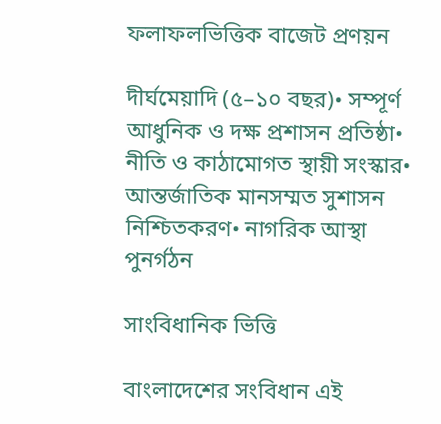ফলাফলভিত্তিক বাজেট প্রণয়ন

দীর্ঘমেয়াদি (৫–১০ বছর)• সম্পূর্ণ আধুনিক ও দক্ষ প্রশাসন প্রতিষ্ঠা• নীতি ও কাঠামোগত স্থায়ী সংস্কার• আন্তর্জাতিক মানসম্মত সুশাসন নিশ্চিতকরণ• নাগরিক আস্থা পুনর্গঠন

সাংবিধানিক ভিত্তি

বাংলাদেশের সংবিধান এই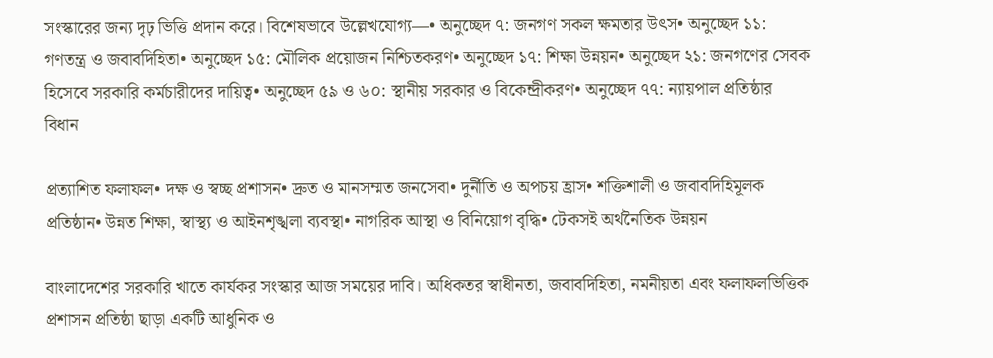সংস্কারের জন্য দৃঢ় ভিত্তি প্রদান করে। বিশেষভাবে উল্লেখযোগ্য—• অনুচ্ছেদ ৭: জনগণ সকল ক্ষমতার উৎস• অনুচ্ছেদ ১১: গণতন্ত্র ও জবাবদিহিতা• অনুচ্ছেদ ১৫: মৌলিক প্রয়োজন নিশ্চিতকরণ• অনুচ্ছেদ ১৭: শিক্ষা উন্নয়ন• অনুচ্ছেদ ২১: জনগণের সেবক হিসেবে সরকারি কর্মচারীদের দায়িত্ব• অনুচ্ছেদ ৫৯ ও ৬০: স্থানীয় সরকার ও বিকেন্দ্রীকরণ• অনুচ্ছেদ ৭৭: ন্যায়পাল প্রতিষ্ঠার বিধান

প্রত্যাশিত ফলাফল• দক্ষ ও স্বচ্ছ প্রশাসন• দ্রুত ও মানসম্মত জনসেবা• দুর্নীতি ও অপচয় হ্রাস• শক্তিশালী ও জবাবদিহিমূলক প্রতিষ্ঠান• উন্নত শিক্ষা, স্বাস্থ্য ও আইনশৃঙ্খলা ব্যবস্থা• নাগরিক আস্থা ও বিনিয়োগ বৃদ্ধি• টেকসই অর্থনৈতিক উন্নয়ন

বাংলাদেশের সরকারি খাতে কার্যকর সংস্কার আজ সময়ের দাবি। অধিকতর স্বাধীনতা, জবাবদিহিতা, নমনীয়তা এবং ফলাফলভিত্তিক প্রশাসন প্রতিষ্ঠা ছাড়া একটি আধুনিক ও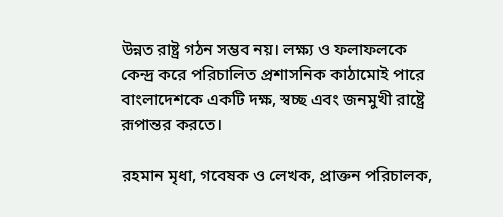উন্নত রাষ্ট্র গঠন সম্ভব নয়। লক্ষ্য ও ফলাফলকে কেন্দ্র করে পরিচালিত প্রশাসনিক কাঠামোই পারে বাংলাদেশকে একটি দক্ষ, স্বচ্ছ এবং জনমুখী রাষ্ট্রে রূপান্তর করতে।

রহমান মৃধা, গবেষক ও লেখক, প্রাক্তন পরিচালক,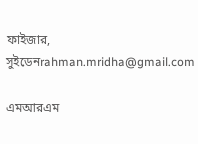ফাইজার, সুইডেনrahman.mridha@gmail.com

এমআরএম